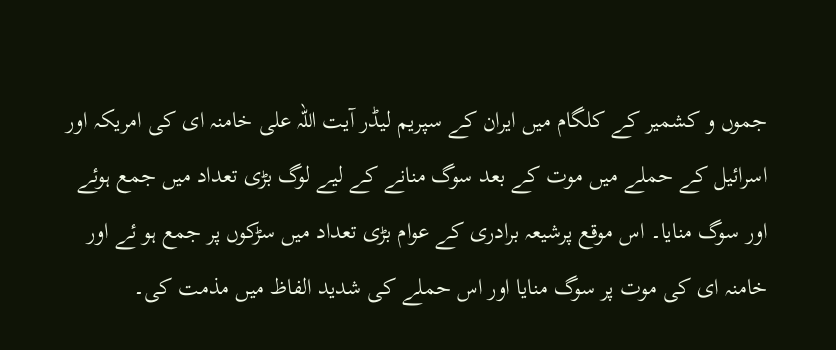جموں و کشمیر کے کلگام میں ایران کے سپریم لیڈر آیت اللہ علی خامنہ ای کی امریکہ اور اسرائیل کے حملے میں موت کے بعد سوگ منانے کے لیے لوگ بڑی تعداد میں جمع ہوئے اور سوگ منایا۔ اس موقع پرشیعہ برادری کے عوام بڑی تعداد میں سڑکوں پر جمع ہو ئے اور خامنہ ای کی موت پر سوگ منایا اور اس حملے کی شدید الفاظ میں مذمت کی۔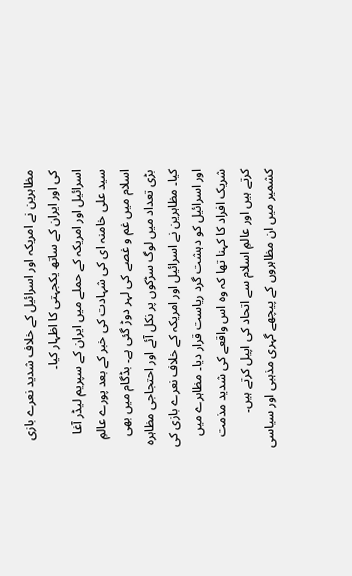مظاہرین نے امریکہ اور اسرائیل کے خلاف شدید نعرے بازی کی اور ایران کے ساتھ یکجہتی کا اظہار کیا۔
اسرائیل اور امریکہ کے حملے میں ایران کے سپریم لیڈر آغا سید علی خامنہ ای کی شہادت کی خبر کے بعد پورے عالمِ اسلام میں غم و غصے کی لہر دوڑ گئی ہے۔ بڈگام میں بھی بڑی تعداد میں لوگ سڑکوں پر نکل آئے اور احتجاجی مظاہرہ کیا۔ مظاہرین نے اسرائیل اور امریکہ کے خلاف نعرے بازی کی اور اسرائیل کو دہشت گرد ریاست قرار دیا۔ مظاہرے میں شریک افراد کا کہنا تھا کہ وہ اس واقعے کی شدید مذمت کرتے ہیں اور عالمِ اسلام سے اتحاد کی اپیل کرتے ہیں۔
کشمیر میں ان مظاہروں کے پیچھے گہری مذہبی اور سیاسی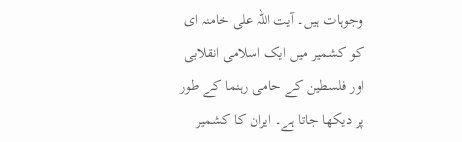وجوہات ہیں۔ آیت اللہ علی خامنہ ای کو کشمیر میں ایک اسلامی انقلابی اور فلسطین کے حامی رہنما کے طور پر دیکھا جاتا ہے۔ ایران کا کشمیر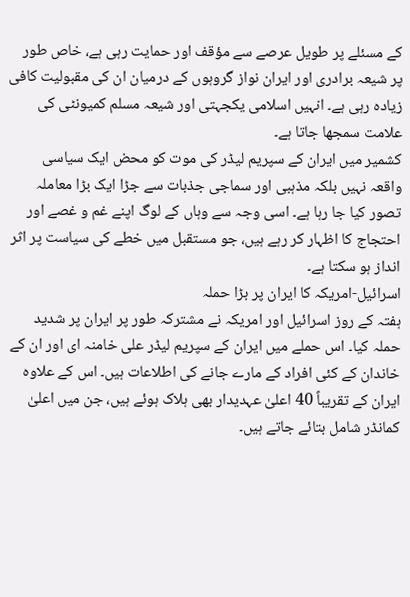کے مسئلے پر طویل عرصے سے مؤقف اور حمایت رہی ہے، خاص طور پر شیعہ برادری اور ایران نواز گروہوں کے درمیان ان کی مقبولیت کافی زیادہ رہی ہے۔ انہیں اسلامی یکجہتی اور شیعہ مسلم کمیونٹی کی علامت سمجھا جاتا ہے۔
کشمیر میں ایران کے سپریم لیڈر کی موت کو محض ایک سیاسی واقعہ نہیں بلکہ مذہبی اور سماجی جذبات سے جڑا ایک بڑا معاملہ تصور کیا جا رہا ہے۔ اسی وجہ سے وہاں کے لوگ اپنے غم و غصے اور احتجاج کا اظہار کر رہے ہیں، جو مستقبل میں خطے کی سیاست پر اثر انداز ہو سکتا ہے۔
اسرائیل-امریکہ کا ایران پر بڑا حملہ
ہفتہ کے روز اسرائیل اور امریکہ نے مشترکہ طور پر ایران پر شدید حملہ کیا۔ اس حملے میں ایران کے سپریم لیڈر علی خامنہ ای اور ان کے خاندان کے کئی افراد کے مارے جانے کی اطلاعات ہیں۔ اس کے علاوہ ایران کے تقریباً 40 اعلیٰ عہدیدار بھی ہلاک ہوئے ہیں، جن میں اعلیٰ کمانڈر شامل بتائے جاتے ہیں۔